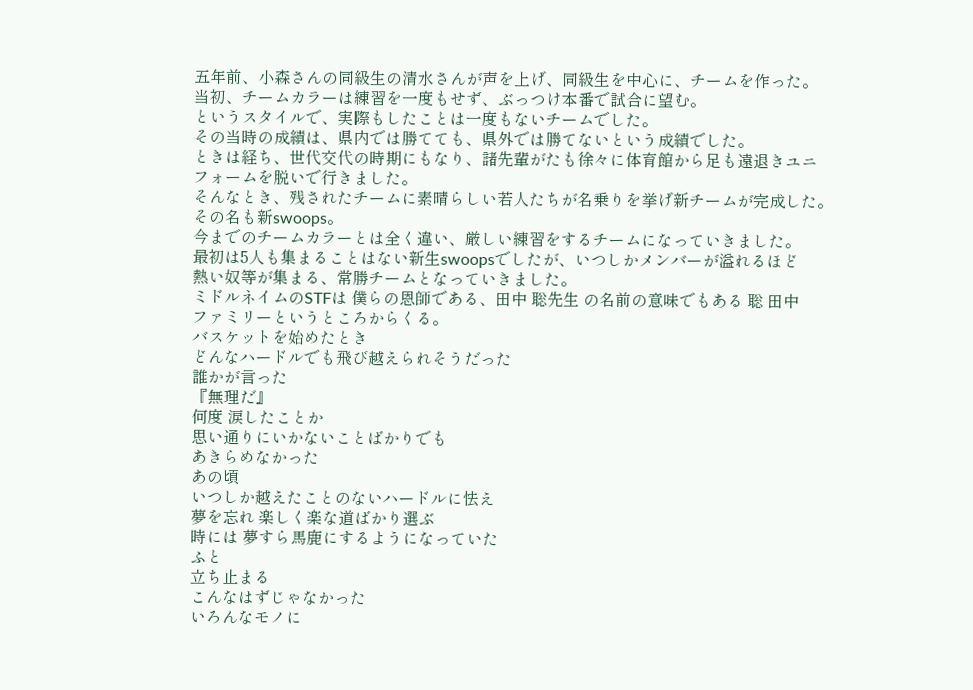五年前、小森さんの同級生の清水さんが声を上げ、同級生を中心に、チームを作った。
当初、チームカラーは練習を一度もせず、ぶっつけ本番で試合に望む。
というスタイルで、実際もしたことは一度もないチームでした。
その当時の成績は、県内では勝てても、県外では勝てないという成績でした。
ときは経ち、世代交代の時期にもなり、諸先輩がたも徐々に体育館から足も遠退きユニ
フォームを脱いで行きました。
そんなとき、残されたチームに素晴らしい若人たちが名乗りを挙げ新チームが完成した。
その名も新swoops。
今までのチームカラーとは全く違い、厳しい練習をするチームになっていきました。
最初は5人も集まることはない新生swoopsでしたが、いつしかメンバーが溢れるほど
熱い奴等が集まる、常勝チームとなっていきました。
ミドルネイムのSTFは 僕らの恩師である、田中 聡先生 の名前の意味でもある 聡 田中
ファミリーというところからくる。
バスケットを始めたとき
どんなハードルでも飛び越えられそうだった
誰かが言った
『無理だ』
何度 涙したことか
思い通りにいかないことばかりでも
あきらめなかった
あの頃
いつしか越えたことのないハードルに怯え
夢を忘れ 楽しく楽な道ばかり選ぶ
時には 夢すら馬鹿にするようになっていた
ふと
立ち止まる
こんなはずじゃなかった
いろんなモノに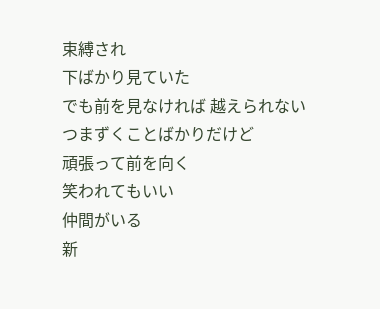束縛され
下ばかり見ていた
でも前を見なければ 越えられない
つまずくことばかりだけど
頑張って前を向く
笑われてもいい
仲間がいる
新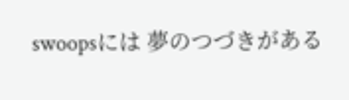swoopsには 夢のつづきがある